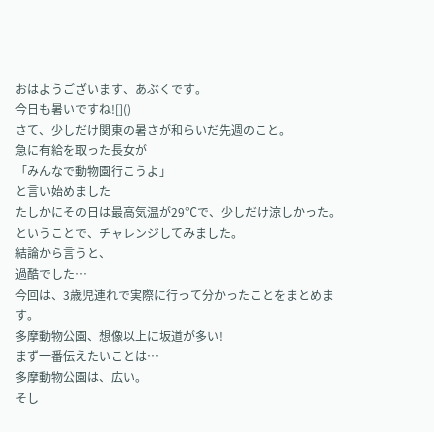おはようございます、あぶくです。
今日も暑いですね![]()
さて、少しだけ関東の暑さが和らいだ先週のこと。
急に有給を取った長女が
「みんなで動物園行こうよ」
と言い始めました
たしかにその日は最高気温が29℃で、少しだけ涼しかった。
ということで、チャレンジしてみました。
結論から言うと、
過酷でした⋯
今回は、3歳児連れで実際に行って分かったことをまとめます。
多摩動物公園、想像以上に坂道が多い!
まず一番伝えたいことは⋯
多摩動物公園は、広い。
そし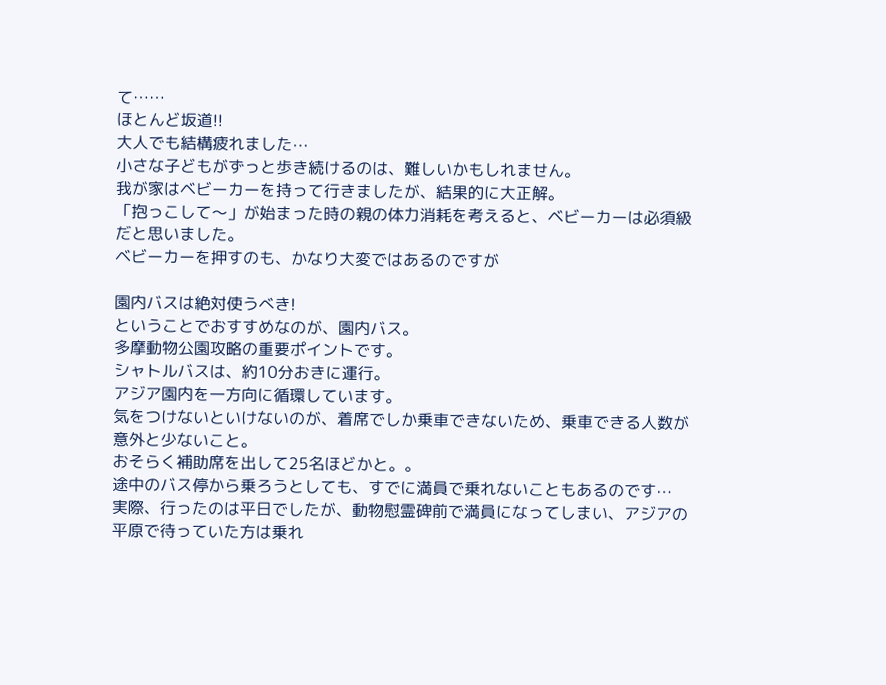て……
ほとんど坂道!!
大人でも結構疲れました⋯
小さな子どもがずっと歩き続けるのは、難しいかもしれません。
我が家はベビーカーを持って行きましたが、結果的に大正解。
「抱っこして〜」が始まった時の親の体力消耗を考えると、ベビーカーは必須級だと思いました。
ベビーカーを押すのも、かなり大変ではあるのですが

園内バスは絶対使うべき!
ということでおすすめなのが、園内バス。
多摩動物公園攻略の重要ポイントです。
シャトルバスは、約10分おきに運行。
アジア園内を一方向に循環しています。
気をつけないといけないのが、着席でしか乗車できないため、乗車できる人数が意外と少ないこと。
おそらく補助席を出して25名ほどかと。。
途中のバス停から乗ろうとしても、すでに満員で乗れないこともあるのです⋯
実際、行ったのは平日でしたが、動物慰霊碑前で満員になってしまい、アジアの平原で待っていた方は乗れ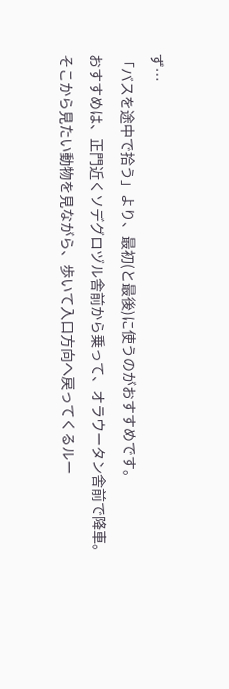ず⋯
「バスを途中で拾う」より、最初(と最後)に使うのがおすすめです。
おすすめは、正門近くソデグロヅル舎前から乗って、オラウータン舎前で降車。
そこから見たい動物を見ながら、歩いて入口方向へ戻ってくるルー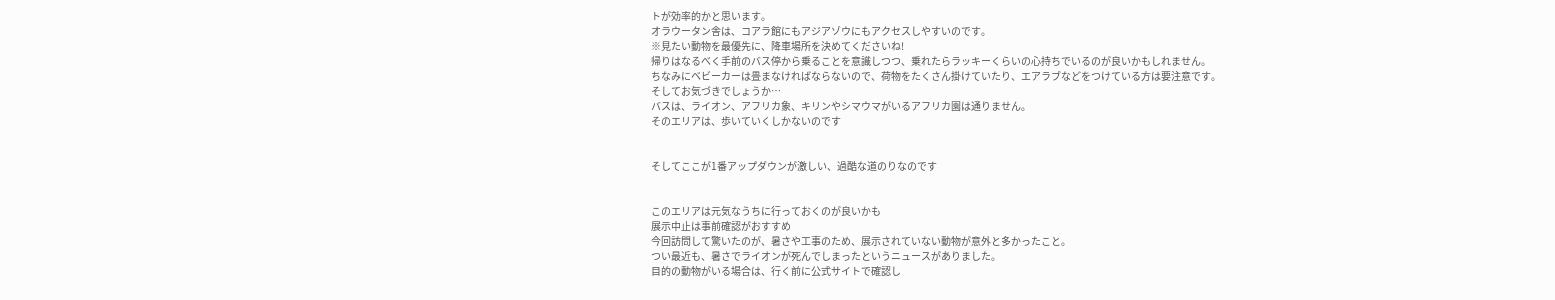トが効率的かと思います。
オラウータン舎は、コアラ館にもアジアゾウにもアクセスしやすいのです。
※見たい動物を最優先に、降車場所を決めてくださいね!
帰りはなるべく手前のバス停から乗ることを意識しつつ、乗れたらラッキーくらいの心持ちでいるのが良いかもしれません。
ちなみにベビーカーは畳まなければならないので、荷物をたくさん掛けていたり、エアラブなどをつけている方は要注意です。
そしてお気づきでしょうか⋯
バスは、ライオン、アフリカ象、キリンやシマウマがいるアフリカ園は通りません。
そのエリアは、歩いていくしかないのです


そしてここが1番アップダウンが激しい、過酷な道のりなのです


このエリアは元気なうちに行っておくのが良いかも
展示中止は事前確認がおすすめ
今回訪問して驚いたのが、暑さや工事のため、展示されていない動物が意外と多かったこと。
つい最近も、暑さでライオンが死んでしまったというニュースがありました。
目的の動物がいる場合は、行く前に公式サイトで確認し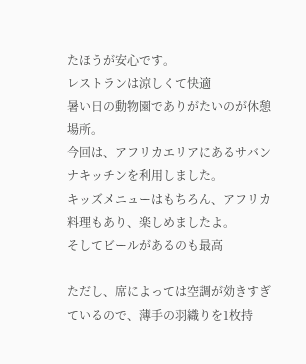たほうが安心です。
レストランは涼しくて快適
暑い日の動物園でありがたいのが休憩場所。
今回は、アフリカエリアにあるサバンナキッチンを利用しました。
キッズメニューはもちろん、アフリカ料理もあり、楽しめましたよ。
そしてビールがあるのも最高

ただし、席によっては空調が効きすぎているので、薄手の羽織りを1枚持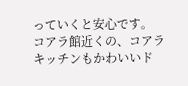っていくと安心です。
コアラ館近くの、コアラキッチンもかわいいド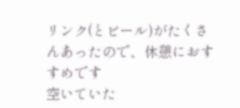リンク(とビール)がたくさんあったので、休憩におすすめです
空いていた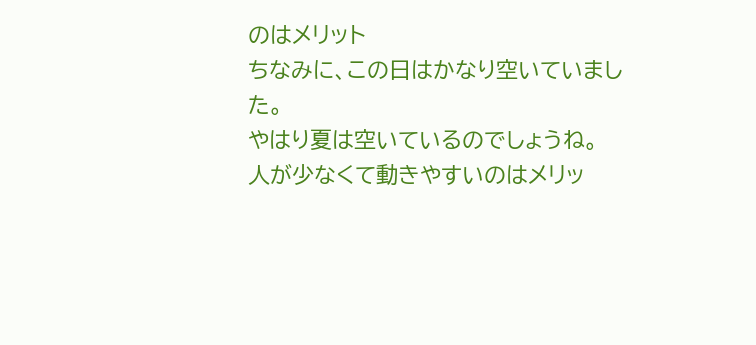のはメリット
ちなみに、この日はかなり空いていました。
やはり夏は空いているのでしょうね。
人が少なくて動きやすいのはメリッ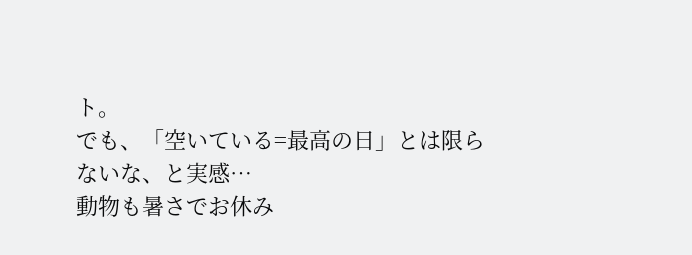ト。
でも、「空いている=最高の日」とは限らないな、と実感⋯
動物も暑さでお休み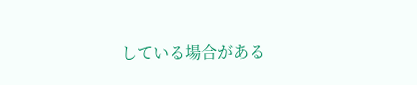している場合がある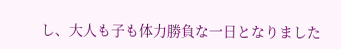し、大人も子も体力勝負な一日となりました